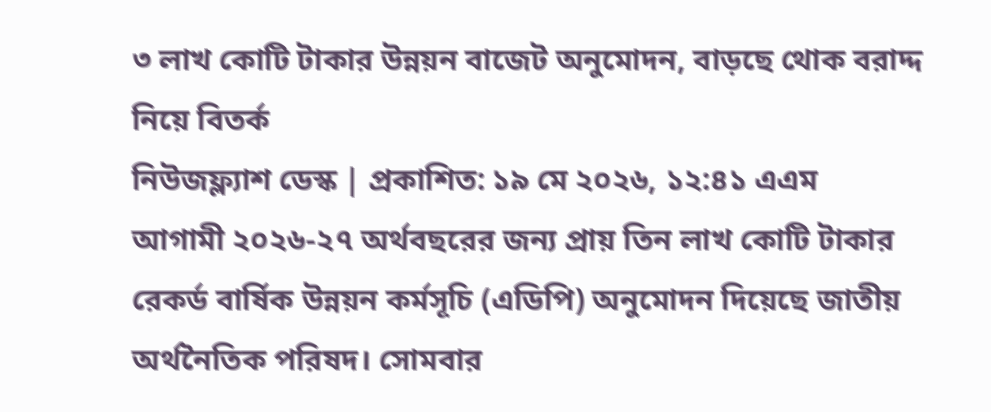৩ লাখ কোটি টাকার উন্নয়ন বাজেট অনুমোদন, বাড়ছে থোক বরাদ্দ নিয়ে বিতর্ক
নিউজফ্ল্যাশ ডেস্ক | প্রকাশিত: ১৯ মে ২০২৬, ১২:৪১ এএম
আগামী ২০২৬-২৭ অর্থবছরের জন্য প্রায় তিন লাখ কোটি টাকার রেকর্ড বার্ষিক উন্নয়ন কর্মসূচি (এডিপি) অনুমোদন দিয়েছে জাতীয় অর্থনৈতিক পরিষদ। সোমবার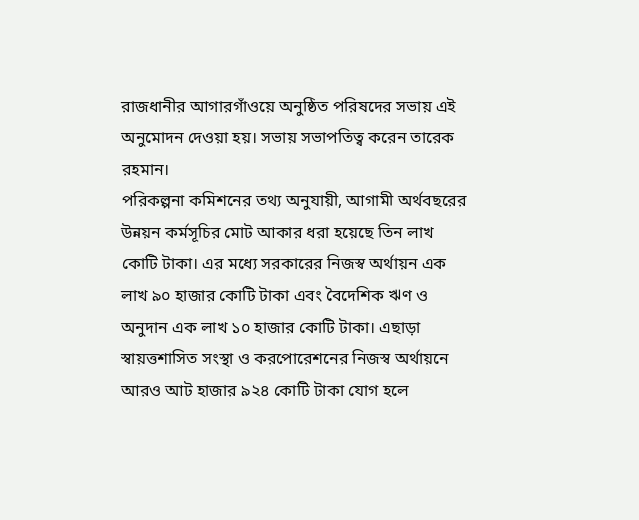রাজধানীর আগারগাঁওয়ে অনুষ্ঠিত পরিষদের সভায় এই অনুমোদন দেওয়া হয়। সভায় সভাপতিত্ব করেন তারেক রহমান।
পরিকল্পনা কমিশনের তথ্য অনুযায়ী, আগামী অর্থবছরের উন্নয়ন কর্মসূচির মোট আকার ধরা হয়েছে তিন লাখ কোটি টাকা। এর মধ্যে সরকারের নিজস্ব অর্থায়ন এক লাখ ৯০ হাজার কোটি টাকা এবং বৈদেশিক ঋণ ও অনুদান এক লাখ ১০ হাজার কোটি টাকা। এছাড়া স্বায়ত্তশাসিত সংস্থা ও করপোরেশনের নিজস্ব অর্থায়নে আরও আট হাজার ৯২৪ কোটি টাকা যোগ হলে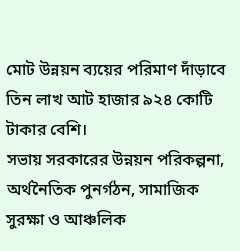মোট উন্নয়ন ব্যয়ের পরিমাণ দাঁড়াবে তিন লাখ আট হাজার ৯২৪ কোটি টাকার বেশি।
সভায় সরকারের উন্নয়ন পরিকল্পনা, অর্থনৈতিক পুনর্গঠন, সামাজিক সুরক্ষা ও আঞ্চলিক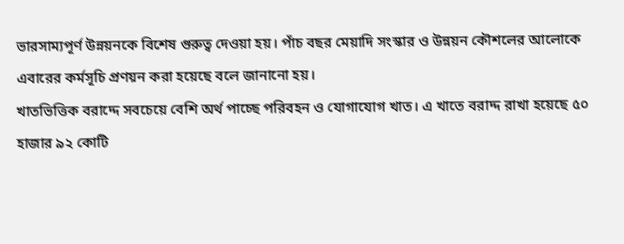ভারসাম্যপূর্ণ উন্নয়নকে বিশেষ গুরুত্ব দেওয়া হয়। পাঁচ বছর মেয়াদি সংস্কার ও উন্নয়ন কৌশলের আলোকে এবারের কর্মসূচি প্রণয়ন করা হয়েছে বলে জানানো হয়।
খাতভিত্তিক বরাদ্দে সবচেয়ে বেশি অর্থ পাচ্ছে পরিবহন ও যোগাযোগ খাত। এ খাতে বরাদ্দ রাখা হয়েছে ৫০ হাজার ৯২ কোটি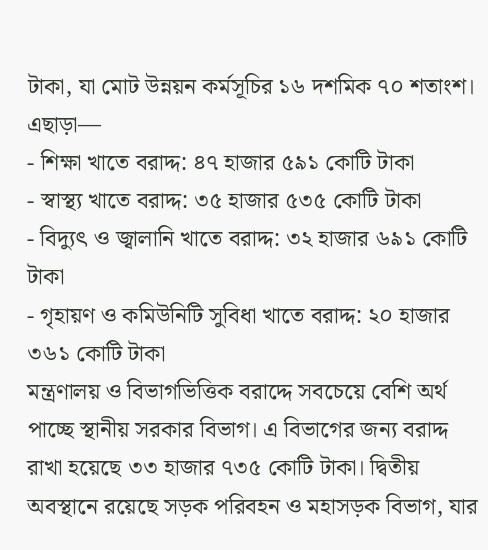টাকা, যা মোট উন্নয়ন কর্মসূচির ১৬ দশমিক ৭০ শতাংশ।
এছাড়া—
- শিক্ষা খাতে বরাদ্দ: ৪৭ হাজার ৫৯১ কোটি টাকা
- স্বাস্থ্য খাতে বরাদ্দ: ৩৫ হাজার ৫৩৫ কোটি টাকা
- বিদ্যুৎ ও জ্বালানি খাতে বরাদ্দ: ৩২ হাজার ৬৯১ কোটি টাকা
- গৃহায়ণ ও কমিউনিটি সুবিধা খাতে বরাদ্দ: ২০ হাজার ৩৬১ কোটি টাকা
মন্ত্রণালয় ও বিভাগভিত্তিক বরাদ্দে সবচেয়ে বেশি অর্থ পাচ্ছে স্থানীয় সরকার বিভাগ। এ বিভাগের জন্য বরাদ্দ রাখা হয়েছে ৩৩ হাজার ৭৩৫ কোটি টাকা। দ্বিতীয় অবস্থানে রয়েছে সড়ক পরিবহন ও মহাসড়ক বিভাগ, যার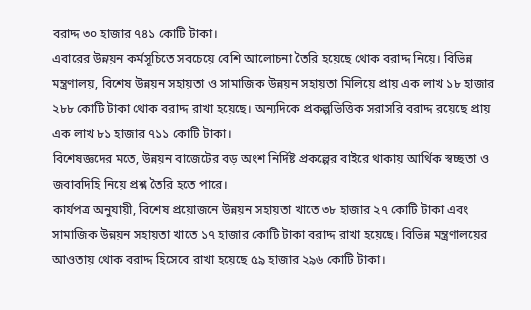বরাদ্দ ৩০ হাজার ৭৪১ কোটি টাকা।
এবারের উন্নয়ন কর্মসূচিতে সবচেয়ে বেশি আলোচনা তৈরি হয়েছে থোক বরাদ্দ নিয়ে। বিভিন্ন মন্ত্রণালয়, বিশেষ উন্নয়ন সহায়তা ও সামাজিক উন্নয়ন সহায়তা মিলিয়ে প্রায় এক লাখ ১৮ হাজার ২৮৮ কোটি টাকা থোক বরাদ্দ রাখা হয়েছে। অন্যদিকে প্রকল্পভিত্তিক সরাসরি বরাদ্দ রয়েছে প্রায় এক লাখ ৮১ হাজার ৭১১ কোটি টাকা।
বিশেষজ্ঞদের মতে, উন্নয়ন বাজেটের বড় অংশ নির্দিষ্ট প্রকল্পের বাইরে থাকায় আর্থিক স্বচ্ছতা ও জবাবদিহি নিয়ে প্রশ্ন তৈরি হতে পারে।
কার্যপত্র অনুযায়ী, বিশেষ প্রয়োজনে উন্নয়ন সহায়তা খাতে ৩৮ হাজার ২৭ কোটি টাকা এবং সামাজিক উন্নয়ন সহায়তা খাতে ১৭ হাজার কোটি টাকা বরাদ্দ রাখা হয়েছে। বিভিন্ন মন্ত্রণালয়ের আওতায় থোক বরাদ্দ হিসেবে রাখা হয়েছে ৫৯ হাজার ২৯৬ কোটি টাকা।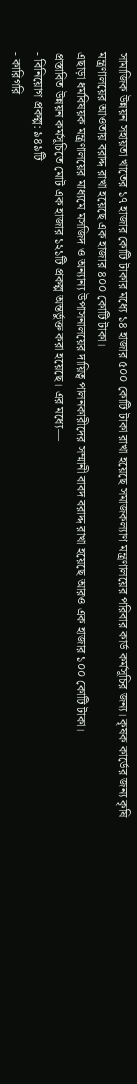সামাজিক উন্নয়ন সহায়তা খাতের ১৭ হাজার কোটি টাকার মধ্যে ১৪ হাজার ৫০০ কোটি টাকা রাখা হয়েছে সমাজকল্যাণ মন্ত্রণালয়ের পরিবার কার্ড কর্মসূচির জন্য। কৃষক কার্ডের জন্য কৃষি মন্ত্রণালয়ের আওতায় বরাদ্দ রাখা হয়েছে এক হাজার ৪০০ কোটি টাকা।
এছাড়া ধর্মবিষয়ক মন্ত্রণালয়ের মাধ্যমে মসজিদ ও অন্যান্য উপাসনালয়ের দায়িত্ব পালনকারীদের সম্মানী বাবদ বরাদ্দ রাখা হয়েছে আরও এক হাজার ১০০ কোটি টাকা।
প্রস্তাবিত উন্নয়ন কর্মসূচিতে মোট এক হাজার ১২১টি প্রকল্প অন্তর্ভুক্ত করা হয়েছে। এর মধ্যে—
- বিনিয়োগ প্রকল্প: ৯৪৯টি
- কারিগরি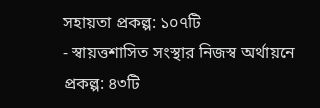সহায়তা প্রকল্প: ১০৭টি
- স্বায়ত্তশাসিত সংস্থার নিজস্ব অর্থায়নে প্রকল্প: ৪৩টি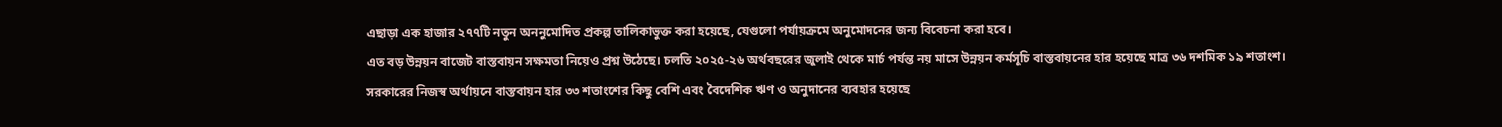এছাড়া এক হাজার ২৭৭টি নতুন অননুমোদিত প্রকল্প তালিকাভুক্ত করা হয়েছে, যেগুলো পর্যায়ক্রমে অনুমোদনের জন্য বিবেচনা করা হবে।
এত বড় উন্নয়ন বাজেট বাস্তবায়ন সক্ষমতা নিয়েও প্রশ্ন উঠেছে। চলতি ২০২৫-২৬ অর্থবছরের জুলাই থেকে মার্চ পর্যন্ত নয় মাসে উন্নয়ন কর্মসূচি বাস্তবায়নের হার হয়েছে মাত্র ৩৬ দশমিক ১৯ শতাংশ।
সরকারের নিজস্ব অর্থায়নে বাস্তবায়ন হার ৩৩ শতাংশের কিছু বেশি এবং বৈদেশিক ঋণ ও অনুদানের ব্যবহার হয়েছে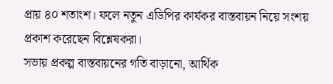প্রায় ৪০ শতাংশ। ফলে নতুন এডিপির কার্যকর বাস্তবায়ন নিয়ে সংশয় প্রকাশ করেছেন বিশ্লেষকরা।
সভায় প্রকল্প বাস্তবায়নের গতি বাড়ানো, আর্থিক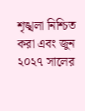শৃঙ্খলা নিশ্চিত করা এবং জুন ২০২৭ সালের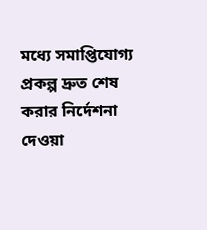মধ্যে সমাপ্তিযোগ্য প্রকল্প দ্রুত শেষ করার নির্দেশনা দেওয়া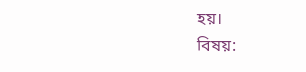হয়।
বিষয়: